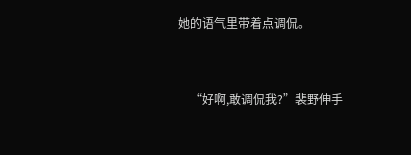她的语气里带着点调侃。


    “好啊,敢调侃我?”裴野伸手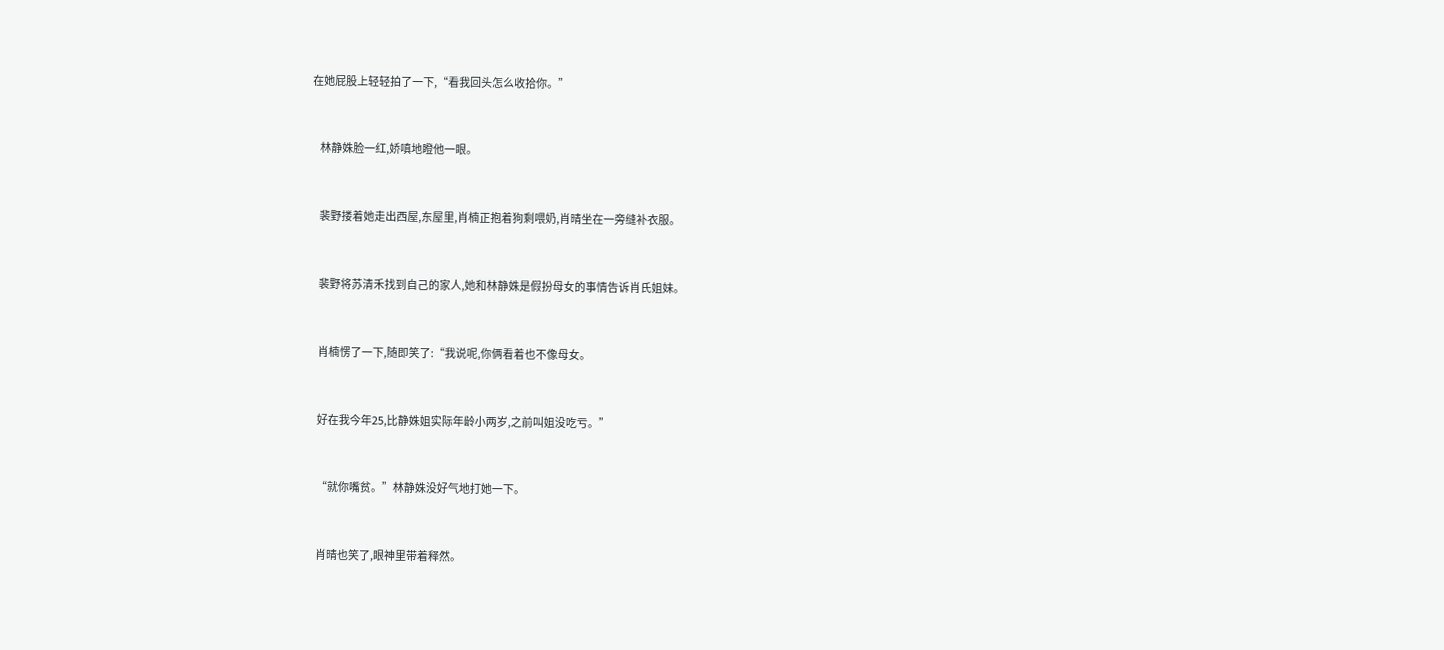在她屁股上轻轻拍了一下,“看我回头怎么收拾你。”


    林静姝脸一红,娇嗔地瞪他一眼。


    裴野搂着她走出西屋,东屋里,肖楠正抱着狗剩喂奶,肖晴坐在一旁缝补衣服。


    裴野将苏清禾找到自己的家人,她和林静姝是假扮母女的事情告诉肖氏姐妹。


    肖楠愣了一下,随即笑了:“我说呢,你俩看着也不像母女。


    好在我今年25,比静姝姐实际年龄小两岁,之前叫姐没吃亏。”


    “就你嘴贫。”林静姝没好气地打她一下。


    肖晴也笑了,眼神里带着释然。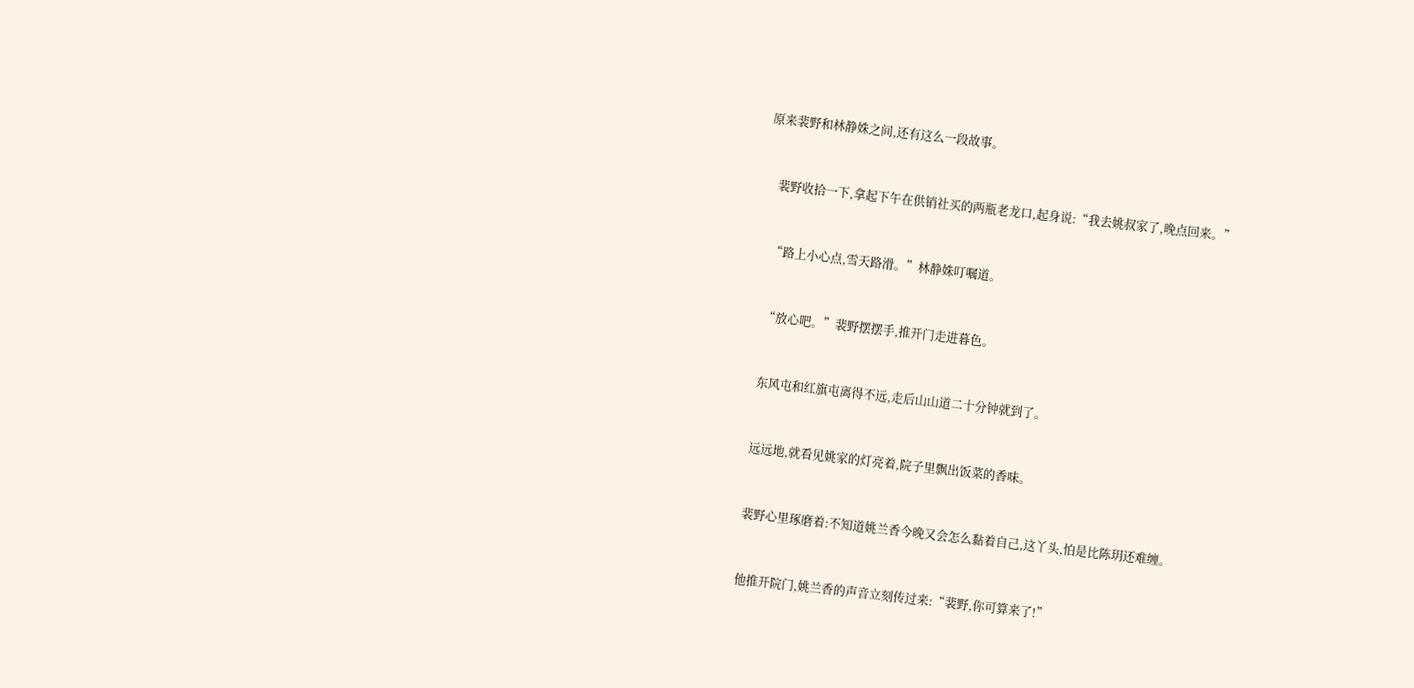原来裴野和林静姝之间,还有这么一段故事。


    裴野收拾一下,拿起下午在供销社买的两瓶老龙口,起身说:“我去姚叔家了,晚点回来。”


    “路上小心点,雪天路滑。”林静姝叮嘱道。


    “放心吧。”裴野摆摆手,推开门走进暮色。


    东风屯和红旗屯离得不远,走后山山道二十分钟就到了。


    远远地,就看见姚家的灯亮着,院子里飘出饭菜的香味。


    裴野心里琢磨着:不知道姚兰香今晚又会怎么黏着自己,这丫头,怕是比陈玥还难缠。


    他推开院门,姚兰香的声音立刻传过来:“裴野,你可算来了!”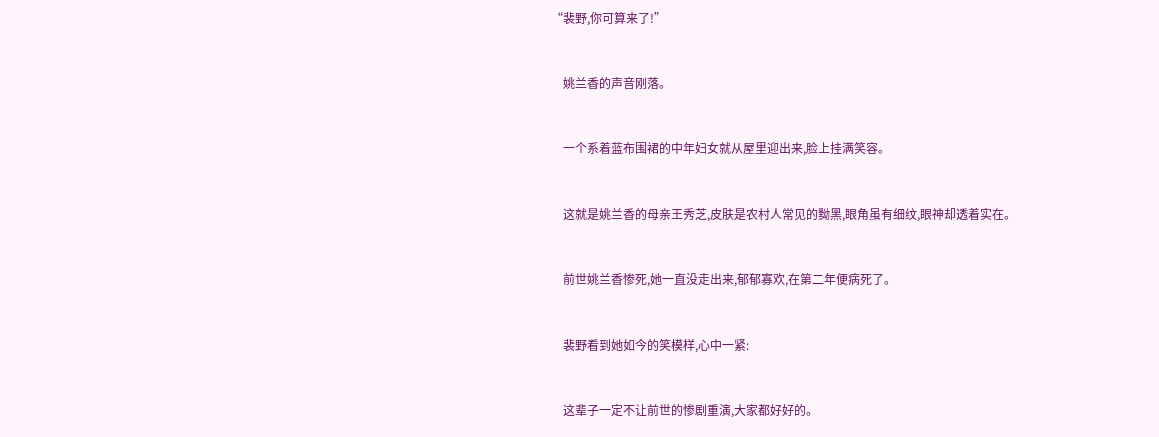“裴野,你可算来了!”


    姚兰香的声音刚落。


    一个系着蓝布围裙的中年妇女就从屋里迎出来,脸上挂满笑容。


    这就是姚兰香的母亲王秀芝,皮肤是农村人常见的黝黑,眼角虽有细纹,眼神却透着实在。


    前世姚兰香惨死,她一直没走出来,郁郁寡欢,在第二年便病死了。


    裴野看到她如今的笑模样,心中一紧:


    这辈子一定不让前世的惨剧重演,大家都好好的。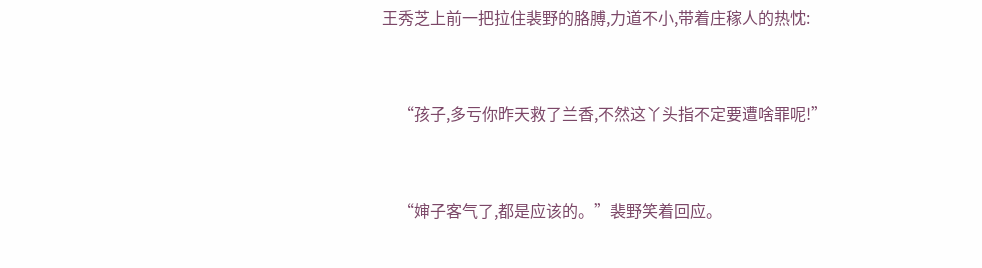王秀芝上前一把拉住裴野的胳膊,力道不小,带着庄稼人的热忱:


    “孩子,多亏你昨天救了兰香,不然这丫头指不定要遭啥罪呢!”


    “婶子客气了,都是应该的。”裴野笑着回应。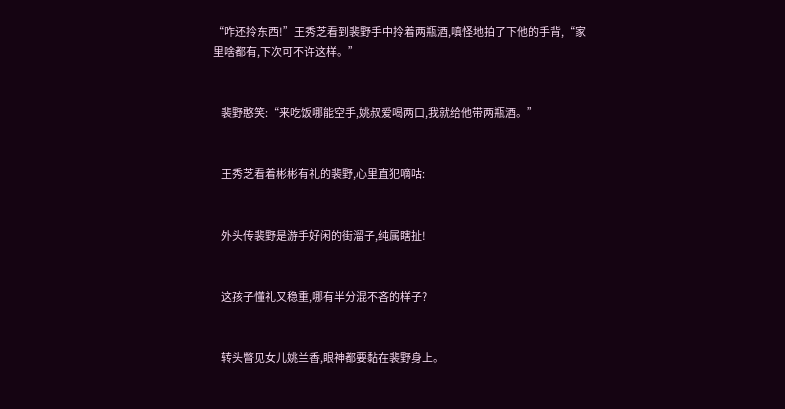“咋还拎东西!”王秀芝看到裴野手中拎着两瓶酒,嗔怪地拍了下他的手背,“家里啥都有,下次可不许这样。”


    裴野憨笑:“来吃饭哪能空手,姚叔爱喝两口,我就给他带两瓶酒。”


    王秀芝看着彬彬有礼的裴野,心里直犯嘀咕:


    外头传裴野是游手好闲的街溜子,纯属瞎扯!


    这孩子懂礼又稳重,哪有半分混不吝的样子?


    转头瞥见女儿姚兰香,眼神都要黏在裴野身上。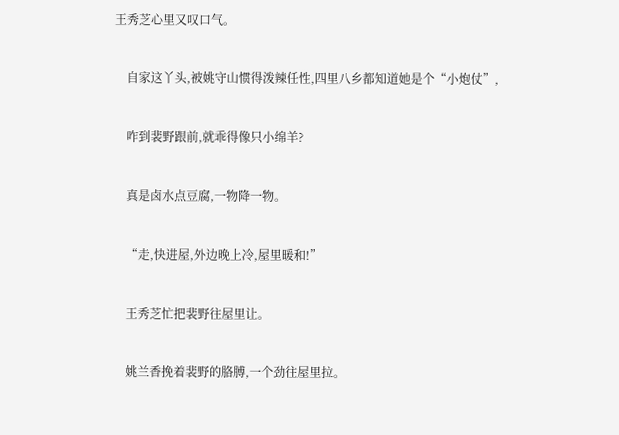王秀芝心里又叹口气。


    自家这丫头,被姚守山惯得泼辣任性,四里八乡都知道她是个“小炮仗”,


    咋到裴野跟前,就乖得像只小绵羊?


    真是卤水点豆腐,一物降一物。


    “走,快进屋,外边晚上冷,屋里暖和!”


    王秀芝忙把裴野往屋里让。


    姚兰香挽着裴野的胳膊,一个劲往屋里拉。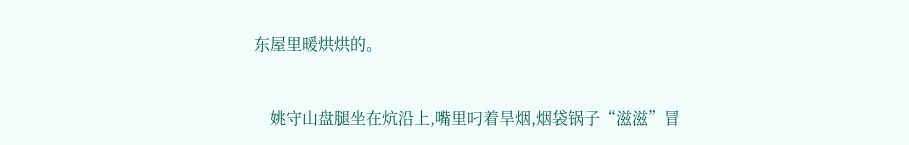东屋里暖烘烘的。


    姚守山盘腿坐在炕沿上,嘴里叼着旱烟,烟袋锅子“滋滋”冒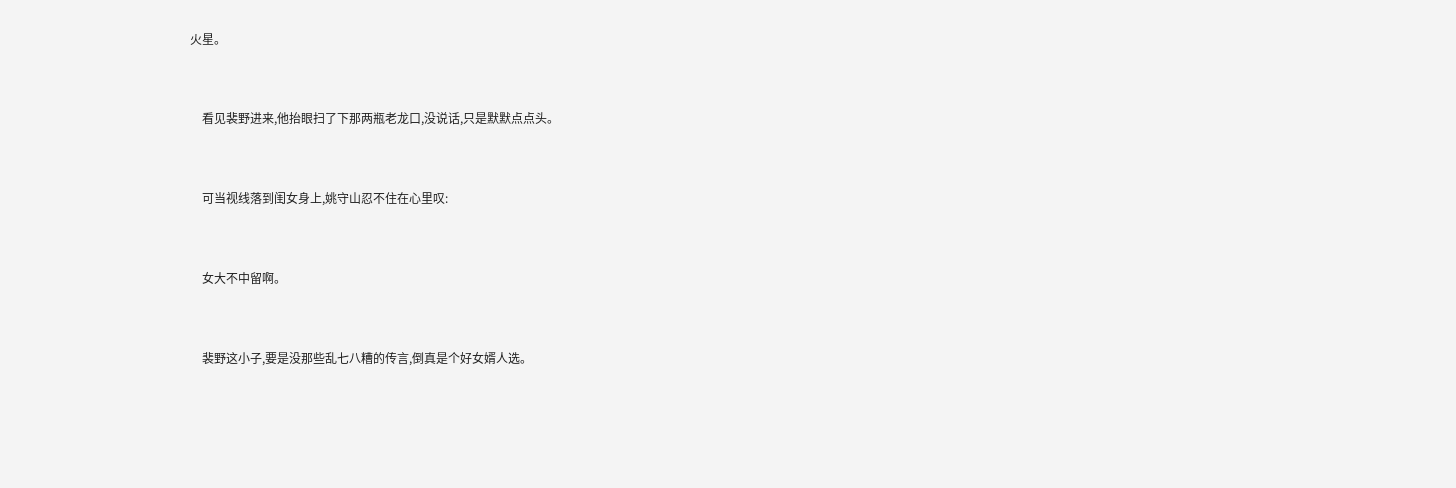火星。


    看见裴野进来,他抬眼扫了下那两瓶老龙口,没说话,只是默默点点头。


    可当视线落到闺女身上,姚守山忍不住在心里叹:


    女大不中留啊。


    裴野这小子,要是没那些乱七八糟的传言,倒真是个好女婿人选。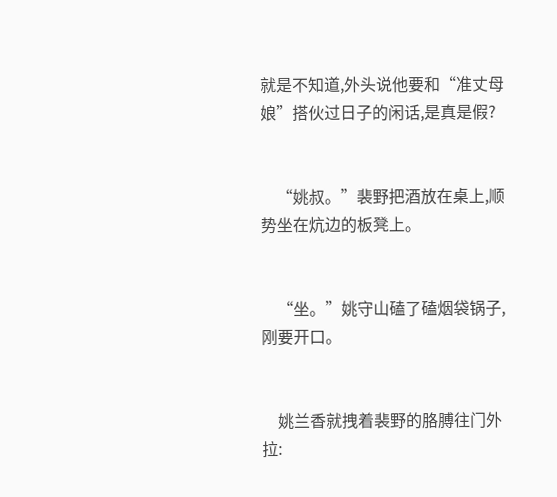就是不知道,外头说他要和“准丈母娘”搭伙过日子的闲话,是真是假?


    “姚叔。”裴野把酒放在桌上,顺势坐在炕边的板凳上。


    “坐。”姚守山磕了磕烟袋锅子,刚要开口。


    姚兰香就拽着裴野的胳膊往门外拉: